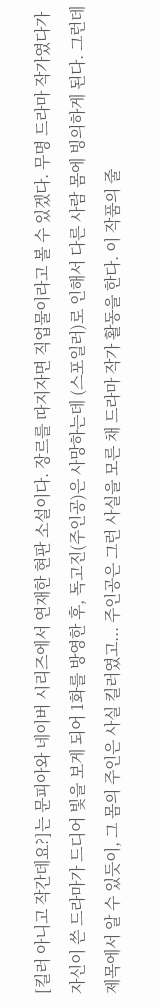[킬러 아니고 작간데요?]는 문피아와 네이버 시리즈에서 연재한 현판 소설이다. 장르를 따지자면 직업물이라고 볼 수 있겠다. 무명 드라마 작가였다가 자신이 쓴 드라마가 드디어 빛을 보게 되어 1화를 방영한 후, 독고진(주인공)은 사망하는데 (스포일러)로 인해서 다른 사람 몸에 빙의하게 된다. 그런데 제목에서 알 수 있듯이, 그 몸의 주인은 사실 킬러였고... 주인공은 그런 사실을 모른 채 드라마 작가 활동을 한다. 이 작품의 줄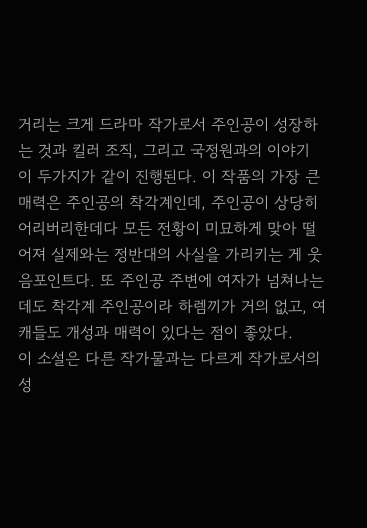거리는 크게 드라마 작가로서 주인공이 성장하는 것과 킬러 조직, 그리고 국정원과의 이야기 이 두가지가 같이 진행된다. 이 작품의 가장 큰 매력은 주인공의 착각계인데, 주인공이 상당히 어리버리한데다 모든 전황이 미묘하게 맞아 떨어져 실제와는 정반대의 사실을 가리키는 게 웃음포인트다. 또 주인공 주변에 여자가 넘쳐나는데도 착각계 주인공이라 하렘끼가 거의 없고, 여캐들도 개성과 매력이 있다는 점이 좋았다.
이 소설은 다른 작가물과는 다르게 작가로서의 성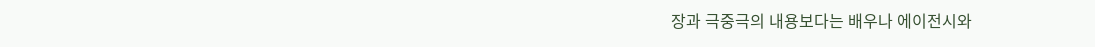장과 극중극의 내용보다는 배우나 에이전시와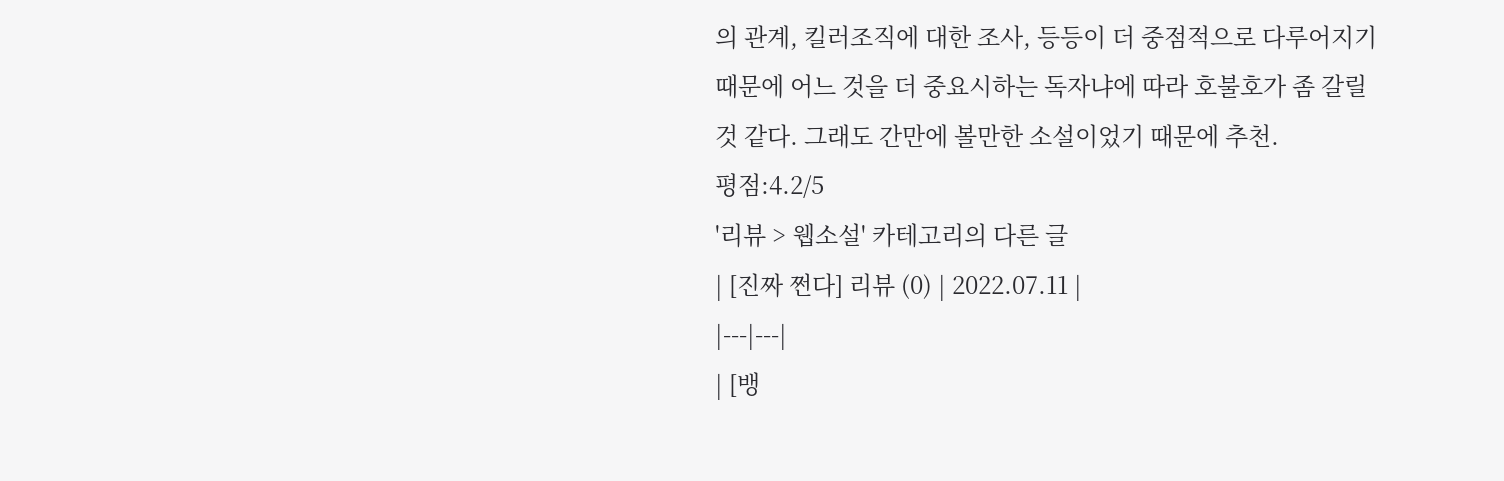의 관계, 킬러조직에 대한 조사, 등등이 더 중점적으로 다루어지기 때문에 어느 것을 더 중요시하는 독자냐에 따라 호불호가 좀 갈릴 것 같다. 그래도 간만에 볼만한 소설이었기 때문에 추천.
평점:4.2/5
'리뷰 > 웹소설' 카테고리의 다른 글
| [진짜 쩐다] 리뷰 (0) | 2022.07.11 |
|---|---|
| [뱅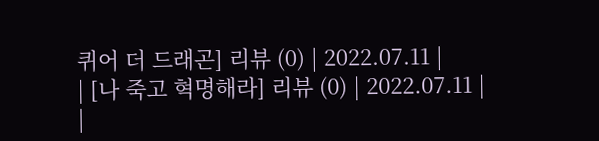퀴어 더 드래곤] 리뷰 (0) | 2022.07.11 |
| [나 죽고 혁명해라] 리뷰 (0) | 2022.07.11 |
|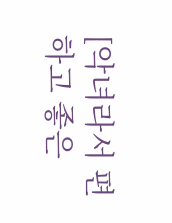[악녀라서 편하고 좋은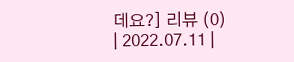데요?] 리뷰 (0) | 2022.07.11 |